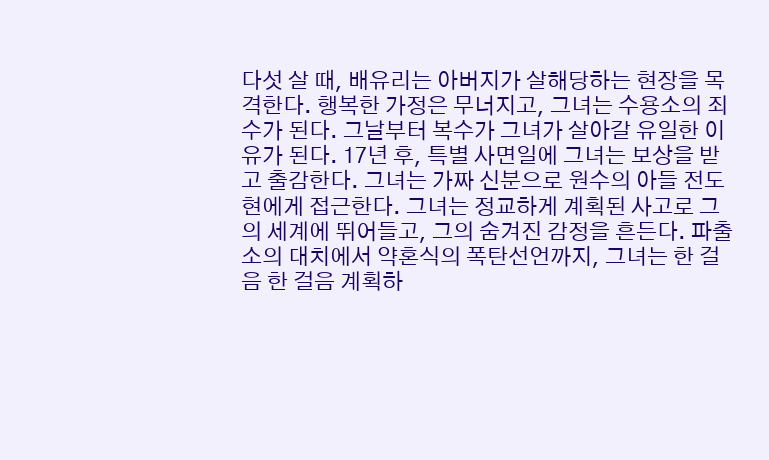다섯 살 때, 배유리는 아버지가 살해당하는 현장을 목격한다. 행복한 가정은 무너지고, 그녀는 수용소의 죄수가 된다. 그날부터 복수가 그녀가 살아갈 유일한 이유가 된다. 17년 후, 특별 사면일에 그녀는 보상을 받고 출감한다. 그녀는 가짜 신분으로 원수의 아들 전도현에게 접근한다. 그녀는 정교하게 계획된 사고로 그의 세계에 뛰어들고, 그의 숨겨진 감정을 흔든다. 파출소의 대치에서 약혼식의 폭탄선언까지, 그녀는 한 걸음 한 걸음 계획하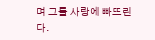며 그를 사랑에 빠뜨린다.